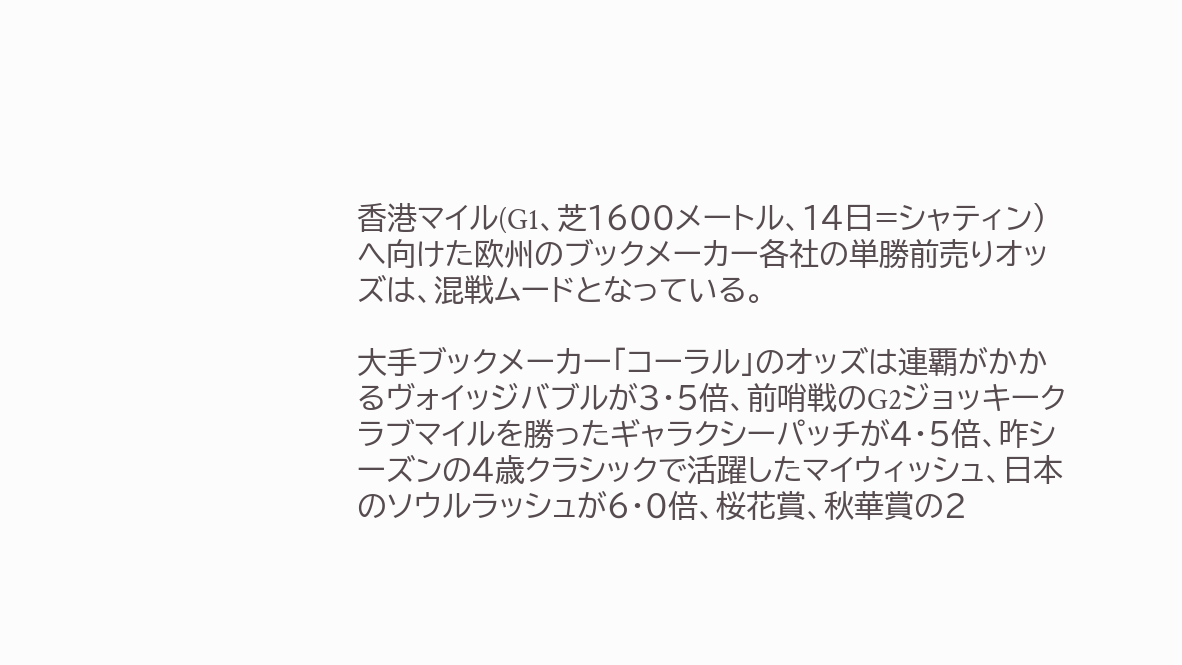香港マイル(G1、芝1600メートル、14日=シャティン)へ向けた欧州のブックメーカー各社の単勝前売りオッズは、混戦ムードとなっている。

大手ブックメーカー「コーラル」のオッズは連覇がかかるヴォイッジバブルが3・5倍、前哨戦のG2ジョッキークラブマイルを勝ったギャラクシーパッチが4・5倍、昨シーズンの4歳クラシックで活躍したマイウィッシュ、日本のソウルラッシュが6・0倍、桜花賞、秋華賞の2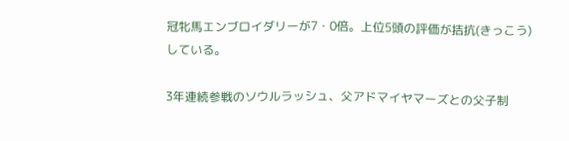冠牝馬エンブロイダリーが7・0倍。上位5頭の評価が拮抗(きっこう)している。

3年連続参戦のソウルラッシュ、父アドマイヤマーズとの父子制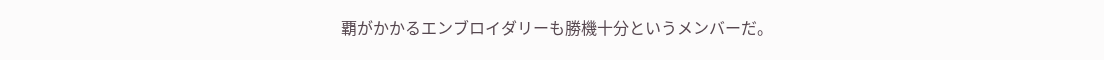覇がかかるエンブロイダリーも勝機十分というメンバーだ。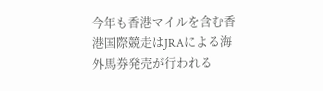今年も香港マイルを含む香港国際競走はJRAによる海外馬券発売が行われる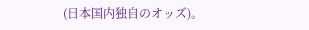(日本国内独自のオッズ)。